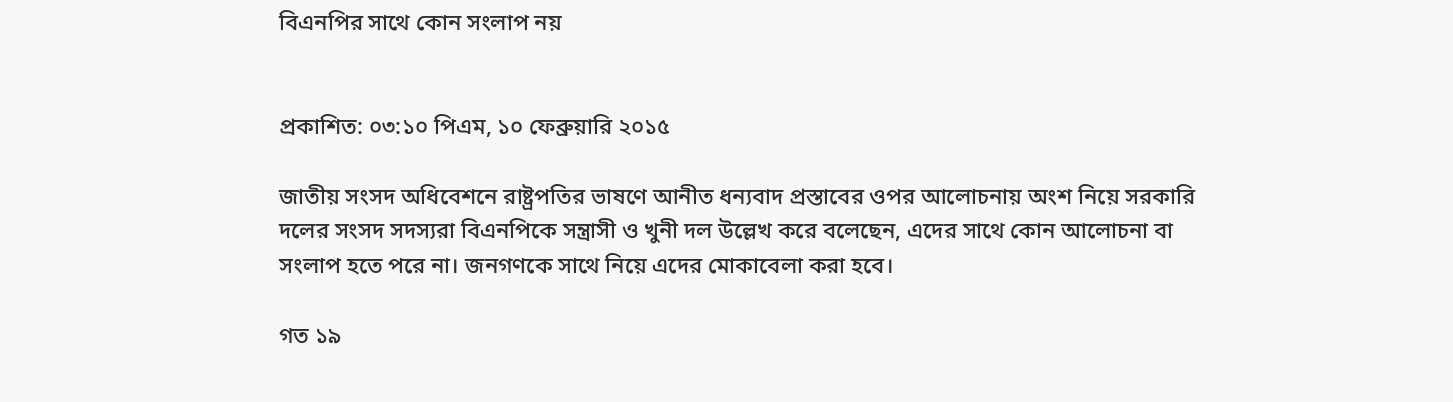বিএনপির সাথে কোন সংলাপ নয়


প্রকাশিত: ০৩:১০ পিএম, ১০ ফেব্রুয়ারি ২০১৫

জাতীয় সংসদ অধিবেশনে রাষ্ট্রপতির ভাষণে আনীত ধন্যবাদ প্রস্তাবের ওপর আলোচনায় অংশ নিয়ে সরকারি দলের সংসদ সদস্যরা বিএনপিকে সন্ত্রাসী ও খুনী দল উল্লেখ করে বলেছেন, এদের সাথে কোন আলোচনা বা সংলাপ হতে পরে না। জনগণকে সাথে নিয়ে এদের মোকাবেলা করা হবে।

গত ১৯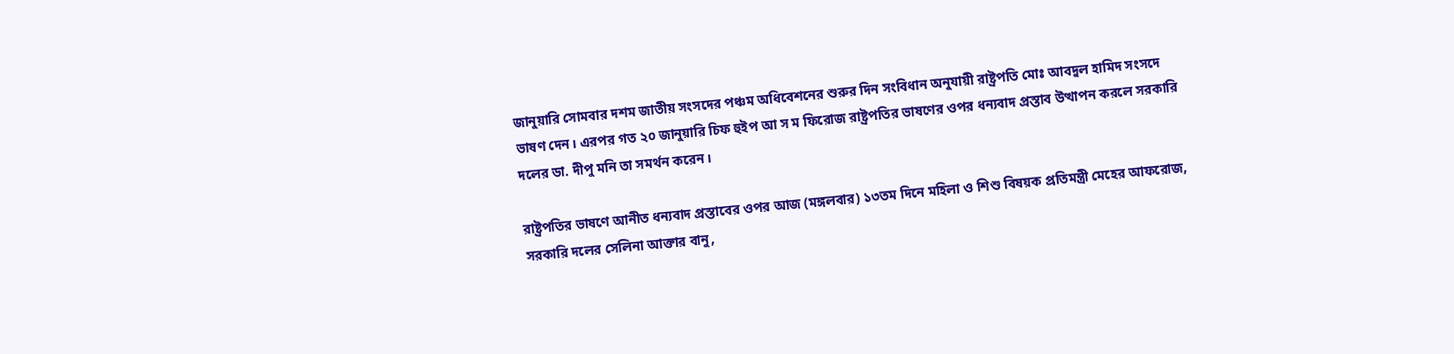জানুয়ারি সোমবার দশম জাতীয় সংসদের পঞ্চম অধিবেশনের শুরুর দিন সংবিধান অনুযায়ী রাষ্ট্রপতি মোঃ আবদুল হামিদ সংসদে ভাষণ দেন। এরপর গত ২০ জানুয়ারি চিফ হুইপ আ স ম ফিরোজ রাষ্ট্রপতির ভাষণের ওপর ধন্যবাদ প্রস্তাব উত্থাপন করলে সরকারি দলের ডা. দীপু মনি তা সমর্থন করেন।

রাষ্ট্রপতির ভাষণে আনীত ধন্যবাদ প্রস্তাবের ওপর আজ (মঙ্গলবার) ১৩তম দিনে মহিলা ও শিশু বিষয়ক প্রতিমন্ত্রী মেহের আফরোজ, সরকারি দলের সেলিনা আক্তার বানু,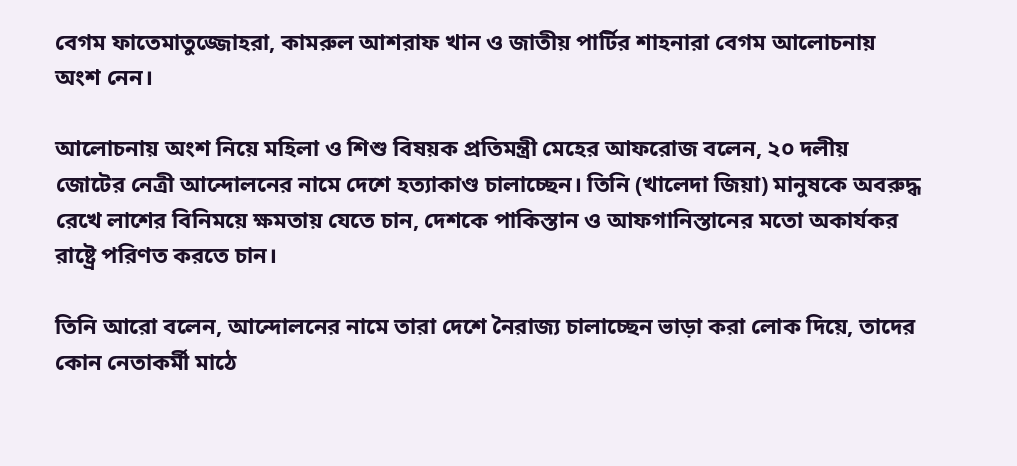বেগম ফাতেমাতুজ্জোহরা, কামরুল আশরাফ খান ও জাতীয় পার্টির শাহনারা বেগম আলোচনায় অংশ নেন।

আলোচনায় অংশ নিয়ে মহিলা ও শিশু বিষয়ক প্রতিমন্ত্রী মেহের আফরোজ বলেন, ২০ দলীয় জোটের নেত্রী আন্দোলনের নামে দেশে হত্যাকাণ্ড চালাচ্ছেন। তিনি (খালেদা জিয়া) মানুষকে অবরুদ্ধ রেখে লাশের বিনিময়ে ক্ষমতায় যেতে চান, দেশকে পাকিস্তান ও আফগানিস্তানের মতো অকার্যকর রাষ্ট্রে পরিণত করতে চান।

তিনি আরো বলেন, আন্দোলনের নামে তারা দেশে নৈরাজ্য চালাচ্ছেন ভাড়া করা লোক দিয়ে, তাদের কোন নেতাকর্মী মাঠে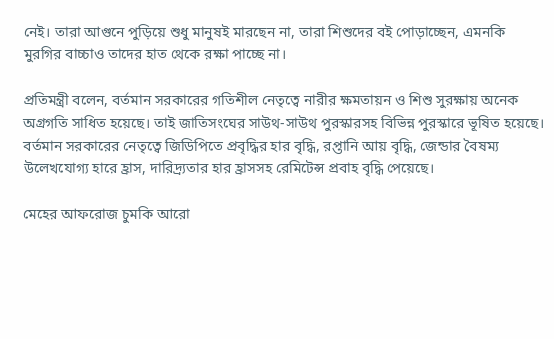নেই। তারা আগুনে পুড়িয়ে শুধু মানুষই মারছেন না, তারা শিশুদের বই পোড়াচ্ছেন, এমনকি মুরগির বাচ্চাও তাদের হাত থেকে রক্ষা পাচ্ছে না।

প্রতিমন্ত্রী বলেন, বর্তমান সরকারের গতিশীল নেতৃত্বে নারীর ক্ষমতায়ন ও শিশু সুরক্ষায় অনেক অগ্রগতি সাধিত হয়েছে। তাই জাতিসংঘের সাউথ-সাউথ পুরস্কারসহ বিভিন্ন পুরস্কারে ভূষিত হয়েছে। বর্তমান সরকারের নেতৃত্বে জিডিপিতে প্রবৃদ্ধির হার বৃদ্ধি, রপ্তানি আয় বৃদ্ধি, জেন্ডার বৈষম্য উলেখযোগ্য হারে হ্রাস, দারিদ্র্যতার হার হ্রাসসহ রেমিটেন্স প্রবাহ বৃদ্ধি পেয়েছে।

মেহের আফরোজ চুমকি আরো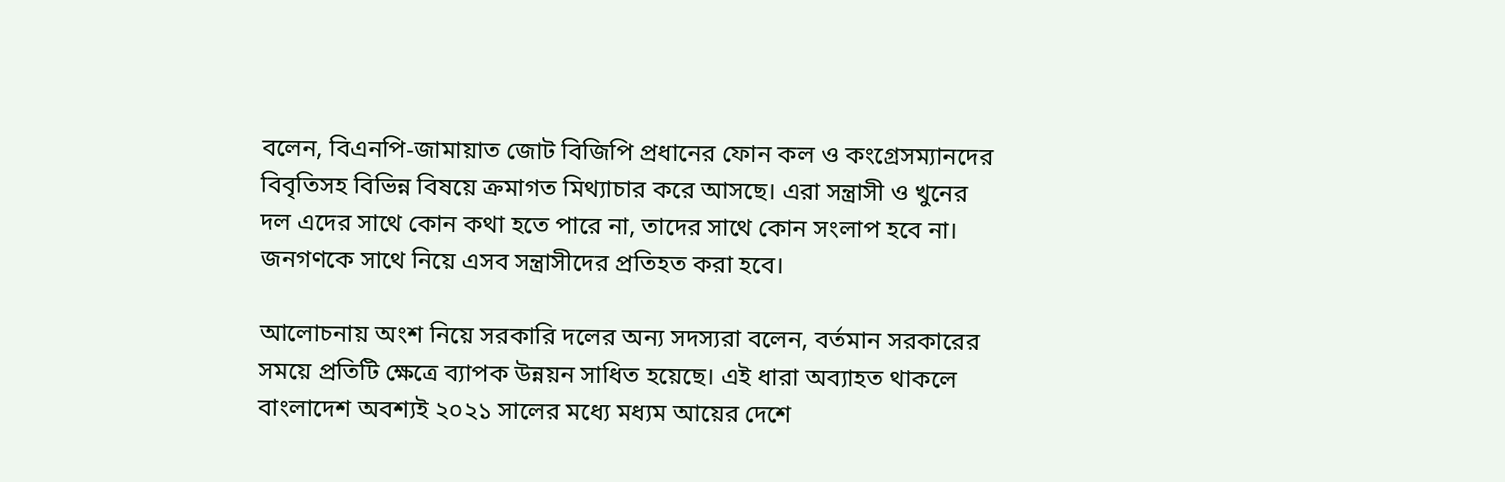বলেন, বিএনপি-জামায়াত জোট বিজিপি প্রধানের ফোন কল ও কংগ্রেসম্যানদের বিবৃতিসহ বিভিন্ন বিষয়ে ক্রমাগত মিথ্যাচার করে আসছে। এরা সন্ত্রাসী ও খুনের দল এদের সাথে কোন কথা হতে পারে না, তাদের সাথে কোন সংলাপ হবে না। জনগণকে সাথে নিয়ে এসব সন্ত্রাসীদের প্রতিহত করা হবে।

আলোচনায় অংশ নিয়ে সরকারি দলের অন্য সদস্যরা বলেন, বর্তমান সরকারের সময়ে প্রতিটি ক্ষেত্রে ব্যাপক উন্নয়ন সাধিত হয়েছে। এই ধারা অব্যাহত থাকলে বাংলাদেশ অবশ্যই ২০২১ সালের মধ্যে মধ্যম আয়ের দেশে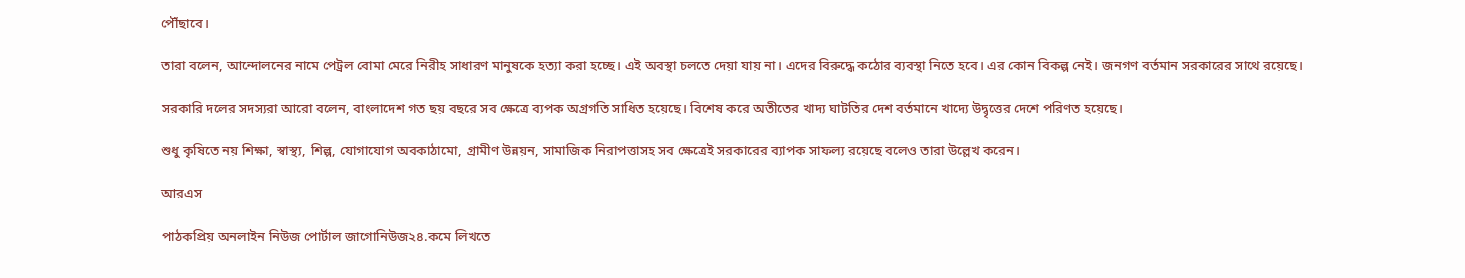পৌঁছাবে।

তারা বলেন, আন্দোলনের নামে পেট্রল বোমা মেরে নিরীহ সাধারণ মানুষকে হত্যা করা হচ্ছে। এই অবস্থা চলতে দেয়া যায় না। এদের বিরুদ্ধে কঠোর ব্যবস্থা নিতে হবে। এর কোন বিকল্প নেই। জনগণ বর্তমান সরকারের সাথে রয়েছে।

সরকারি দলের সদস্যরা আরো বলেন, বাংলাদেশ গত ছয় বছরে সব ক্ষেত্রে ব্যপক অগ্রগতি সাধিত হয়েছে। বিশেষ করে অতীতের খাদ্য ঘাটতির দেশ বর্তমানে খাদ্যে উদ্বৃত্তের দেশে পরিণত হয়েছে।

শুধু কৃষিতে নয় শিক্ষা, স্বাস্থ্য, শিল্প, যোগাযোগ অবকাঠামো, গ্রামীণ উন্নয়ন, সামাজিক নিরাপত্তাসহ সব ক্ষেত্রেই সরকারের ব্যাপক সাফল্য রয়েছে বলেও তারা উল্লেখ করেন।

আরএস

পাঠকপ্রিয় অনলাইন নিউজ পোর্টাল জাগোনিউজ২৪.কমে লিখতে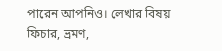পারেন আপনিও। লেখার বিষয় ফিচার, ভ্রমণ,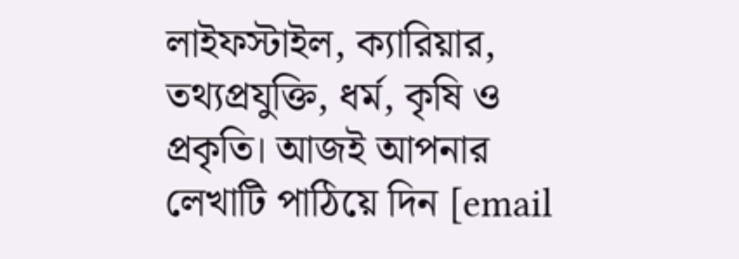লাইফস্টাইল, ক্যারিয়ার, তথ্যপ্রযুক্তি, ধর্ম, কৃষি ও প্রকৃতি। আজই আপনার লেখাটি পাঠিয়ে দিন [email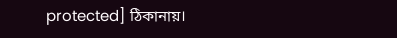protected] ঠিকানায়।